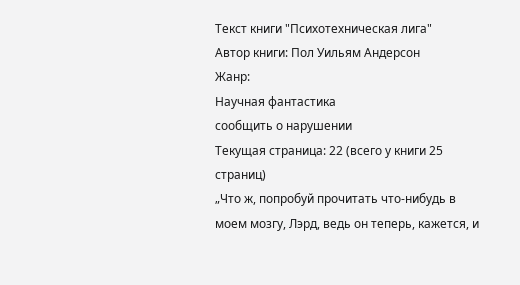Текст книги "Психотехническая лига"
Автор книги: Пол Уильям Андерсон
Жанр:
Научная фантастика
сообщить о нарушении
Текущая страница: 22 (всего у книги 25 страниц)
„Что ж, попробуй прочитать что-нибудь в моем мозгу, Лэрд, ведь он теперь, кажется, и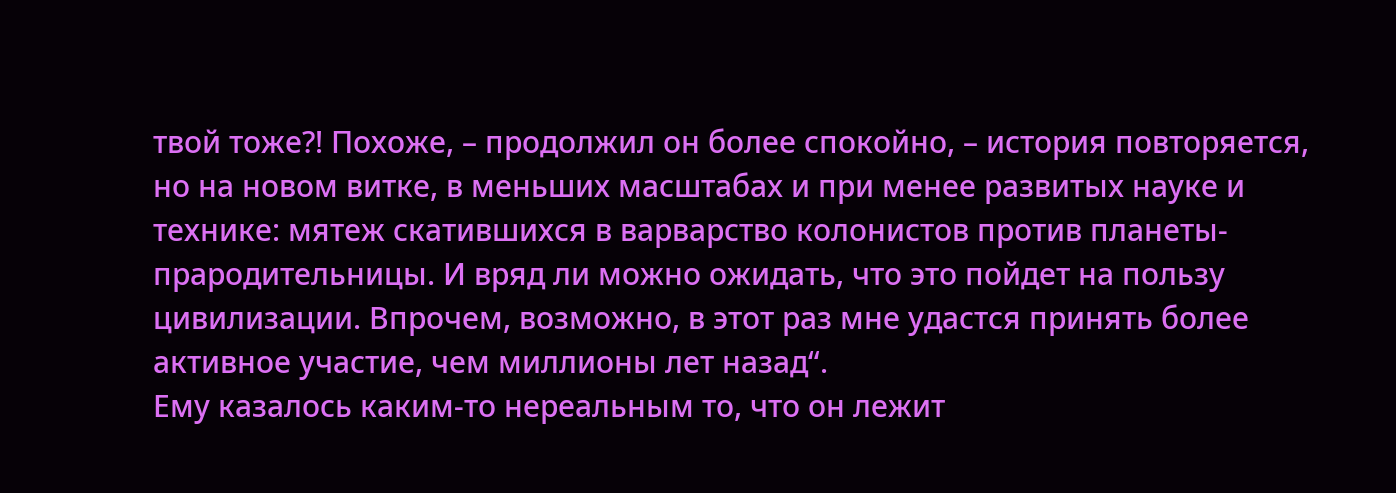твой тоже?! Похоже, – продолжил он более спокойно, – история повторяется, но на новом витке, в меньших масштабах и при менее развитых науке и технике: мятеж скатившихся в варварство колонистов против планеты-прародительницы. И вряд ли можно ожидать, что это пойдет на пользу цивилизации. Впрочем, возможно, в этот раз мне удастся принять более активное участие, чем миллионы лет назад“.
Ему казалось каким-то нереальным то, что он лежит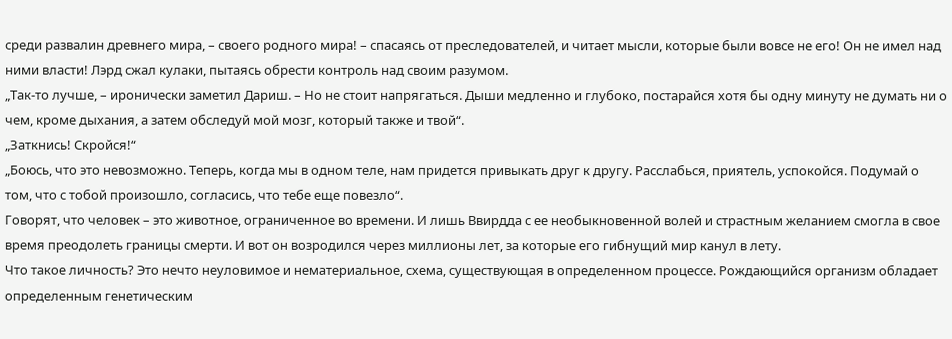среди развалин древнего мира, – своего родного мира! – спасаясь от преследователей, и читает мысли, которые были вовсе не его! Он не имел над ними власти! Лэрд сжал кулаки, пытаясь обрести контроль над своим разумом.
„Так-то лучше, – иронически заметил Дариш. – Но не стоит напрягаться. Дыши медленно и глубоко, постарайся хотя бы одну минуту не думать ни о чем, кроме дыхания, а затем обследуй мой мозг, который также и твой“.
„Заткнись! Скройся!“
„Боюсь, что это невозможно. Теперь, когда мы в одном теле, нам придется привыкать друг к другу. Расслабься, приятель, успокойся. Подумай о том, что с тобой произошло, согласись, что тебе еще повезло“.
Говорят, что человек – это животное, ограниченное во времени. И лишь Ввирдда с ее необыкновенной волей и страстным желанием смогла в свое время преодолеть границы смерти. И вот он возродился через миллионы лет, за которые его гибнущий мир канул в лету.
Что такое личность? Это нечто неуловимое и нематериальное, схема, существующая в определенном процессе. Рождающийся организм обладает определенным генетическим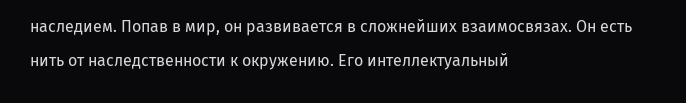наследием. Попав в мир, он развивается в сложнейших взаимосвязах. Он есть нить от наследственности к окружению. Его интеллектуальный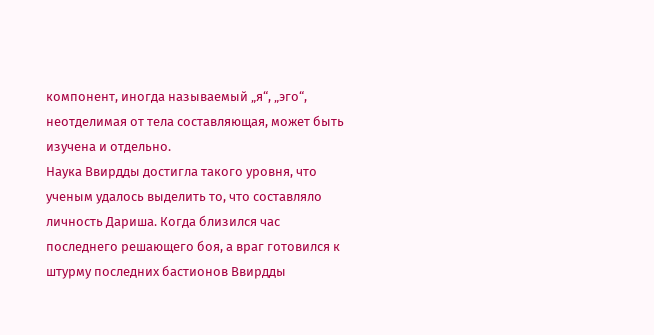компонент, иногда называемый „я“, „эго“, неотделимая от тела составляющая, может быть изучена и отдельно.
Наука Ввирдды достигла такого уровня, что ученым удалось выделить то, что составляло личность Дариша. Когда близился час последнего решающего боя, а враг готовился к штурму последних бастионов Ввирдды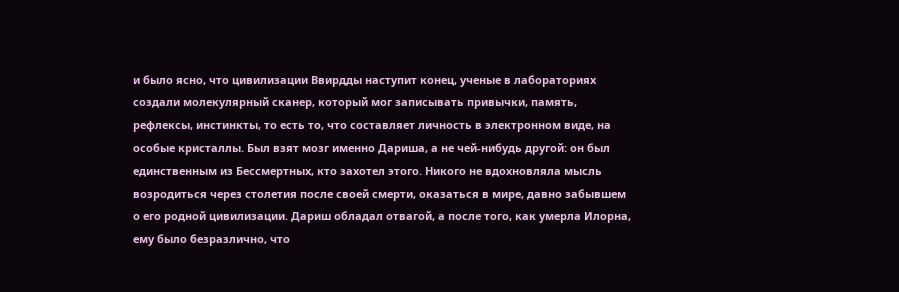и было ясно, что цивилизации Ввирдды наступит конец, ученые в лабораториях создали молекулярный сканер, который мог записывать привычки, память, рефлексы, инстинкты, то есть то, что составляет личность в электронном виде, на особые кристаллы. Был взят мозг именно Дариша, а не чей-нибудь другой: он был единственным из Бессмертных, кто захотел этого. Никого не вдохновляла мысль возродиться через столетия после своей смерти, оказаться в мире, давно забывшем о его родной цивилизации. Дариш обладал отвагой, а после того, как умерла Илорна, ему было безразлично, что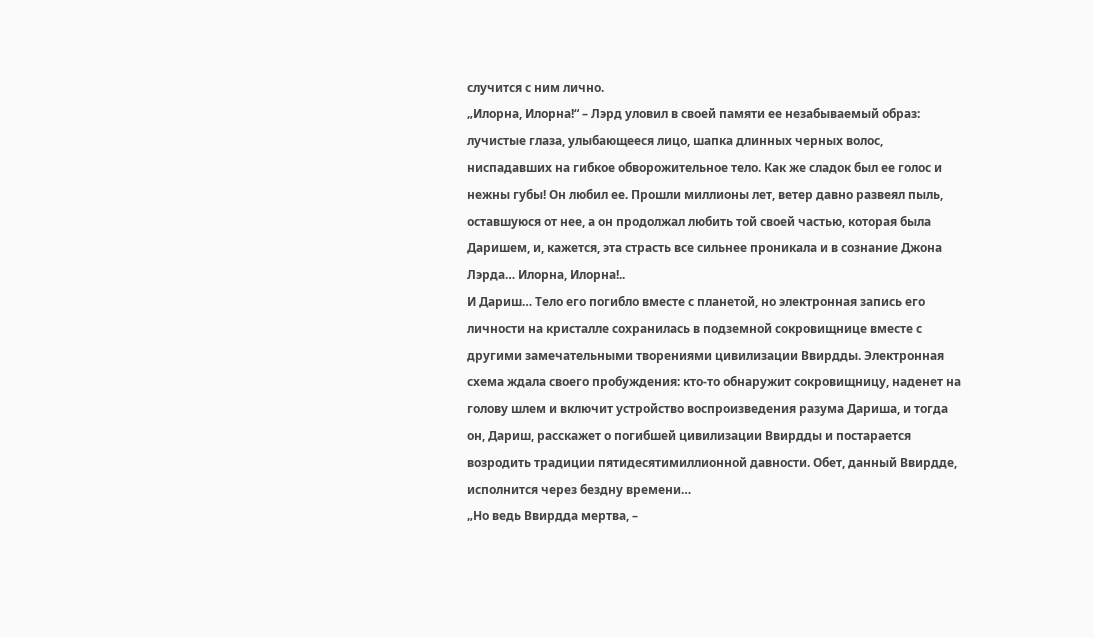случится с ним лично.
„Илорна, Илорна!“ – Лэрд уловил в своей памяти ее незабываемый образ: лучистые глаза, улыбающееся лицо, шапка длинных черных волос, ниспадавших на гибкое обворожительное тело. Как же сладок был ее голос и нежны губы! Он любил ее. Прошли миллионы лет, ветер давно развеял пыль, оставшуюся от нее, а он продолжал любить той своей частью, которая была Даришем, и, кажется, эта страсть все сильнее проникала и в сознание Джона Лэрда… Илорна, Илорна!..
И Дариш… Тело его погибло вместе с планетой, но электронная запись его личности на кристалле сохранилась в подземной сокровищнице вместе с другими замечательными творениями цивилизации Ввирдды. Электронная схема ждала своего пробуждения: кто-то обнаружит сокровищницу, наденет на голову шлем и включит устройство воспроизведения разума Дариша, и тогда он, Дариш, расскажет о погибшей цивилизации Ввирдды и постарается возродить традиции пятидесятимиллионной давности. Обет, данный Ввирдде, исполнится через бездну времени…
„Но ведь Ввирдда мертва, –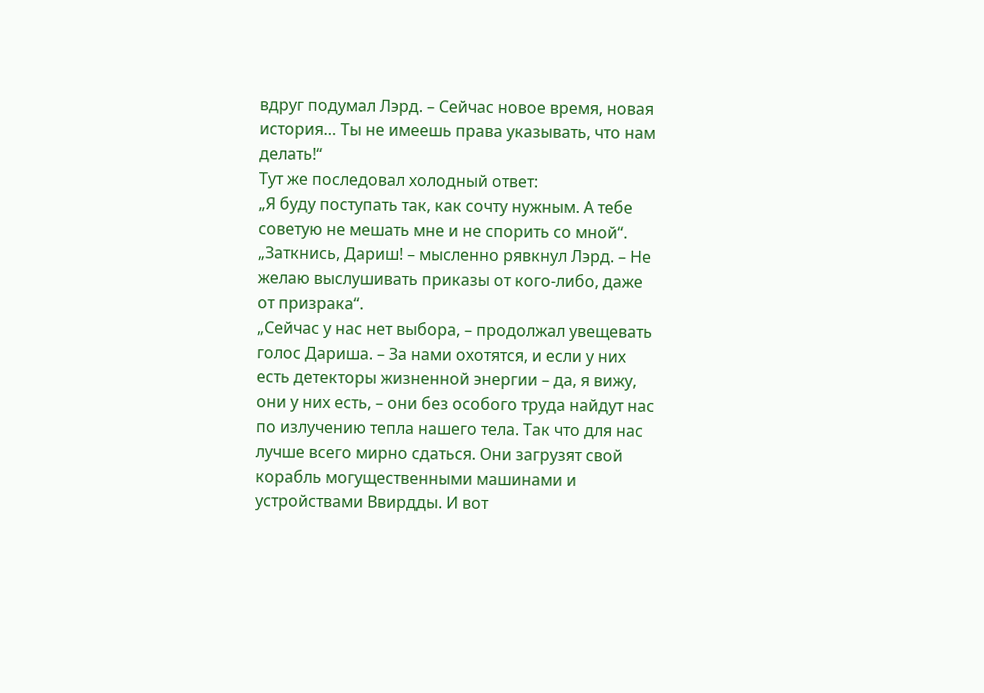вдруг подумал Лэрд. – Сейчас новое время, новая история… Ты не имеешь права указывать, что нам делать!“
Тут же последовал холодный ответ:
„Я буду поступать так, как сочту нужным. А тебе советую не мешать мне и не спорить со мной“.
„Заткнись, Дариш! – мысленно рявкнул Лэрд. – Не желаю выслушивать приказы от кого-либо, даже от призрака“.
„Сейчас у нас нет выбора, – продолжал увещевать голос Дариша. – За нами охотятся, и если у них есть детекторы жизненной энергии – да, я вижу, они у них есть, – они без особого труда найдут нас по излучению тепла нашего тела. Так что для нас лучше всего мирно сдаться. Они загрузят свой корабль могущественными машинами и устройствами Ввирдды. И вот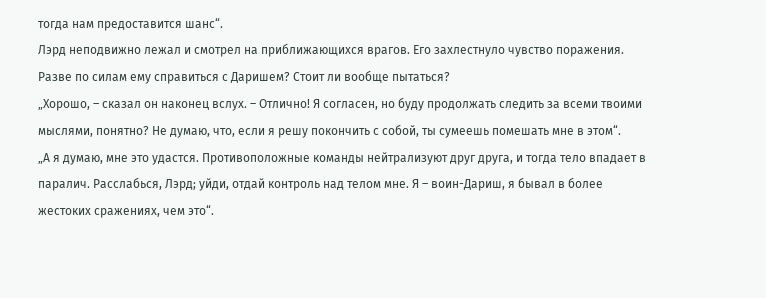тогда нам предоставится шанс“.
Лэрд неподвижно лежал и смотрел на приближающихся врагов. Его захлестнуло чувство поражения. Разве по силам ему справиться с Даришем? Стоит ли вообще пытаться?
„Хорошо, – сказал он наконец вслух. – Отлично! Я согласен, но буду продолжать следить за всеми твоими мыслями, понятно? Не думаю, что, если я решу покончить с собой, ты сумеешь помешать мне в этом“.
„А я думаю, мне это удастся. Противоположные команды нейтрализуют друг друга, и тогда тело впадает в паралич. Расслабься, Лэрд; уйди, отдай контроль над телом мне. Я – воин-Дариш, я бывал в более жестоких сражениях, чем это“.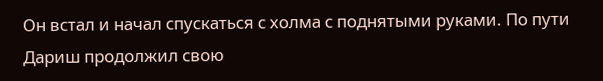Он встал и начал спускаться с холма с поднятыми руками. По пути Дариш продолжил свою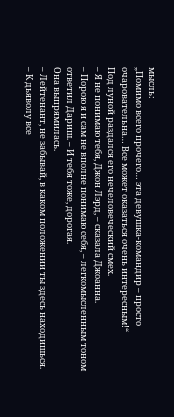мысль:
„Помимо всего прочего… эта девушка-командир – просто очаровательна… Все может оказаться очень интересным!“
Под луной раздался его нечеловеческий смех.
– Я не понимаю тебя, Джон Лэрд, – сказала Джоанна.
– Порою я и сам не вполне понимаю себя, – легкомысленным тоном ответил Дариш. – И тебя тоже, дорогая.
Она выпрямилась.
– Лейтенант, не забывай, в каком положении ты здесь находишься.
– К дьяволу все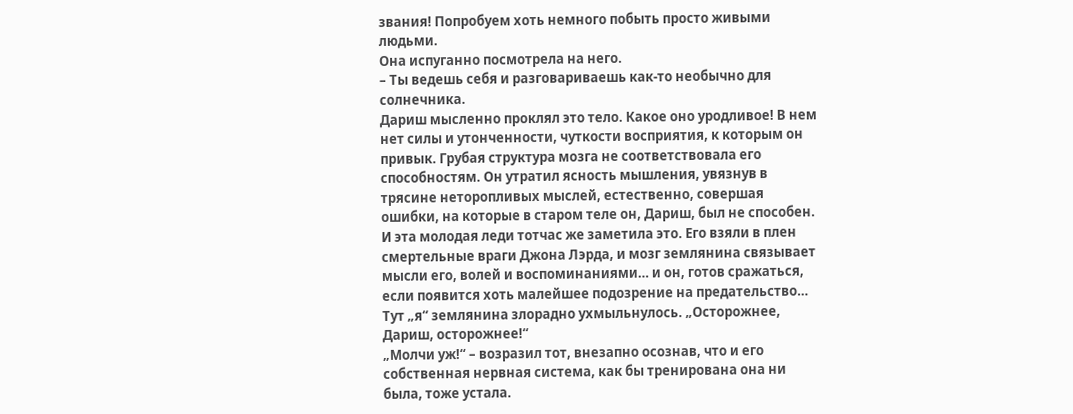звания! Попробуем хоть немного побыть просто живыми людьми.
Она испуганно посмотрела на него.
– Ты ведешь себя и разговариваешь как-то необычно для солнечника.
Дариш мысленно проклял это тело. Какое оно уродливое! В нем нет силы и утонченности, чуткости восприятия, к которым он привык. Грубая структура мозга не соответствовала его способностям. Он утратил ясность мышления, увязнув в трясине неторопливых мыслей, естественно, совершая ошибки, на которые в старом теле он, Дариш, был не способен. И эта молодая леди тотчас же заметила это. Его взяли в плен смертельные враги Джона Лэрда, и мозг землянина связывает мысли его, волей и воспоминаниями… и он, готов сражаться, если появится хоть малейшее подозрение на предательство…
Тут „я“ землянина злорадно ухмыльнулось. „Осторожнее, Дариш, осторожнее!“
„Молчи уж!“ – возразил тот, внезапно осознав, что и его собственная нервная система, как бы тренирована она ни была, тоже устала.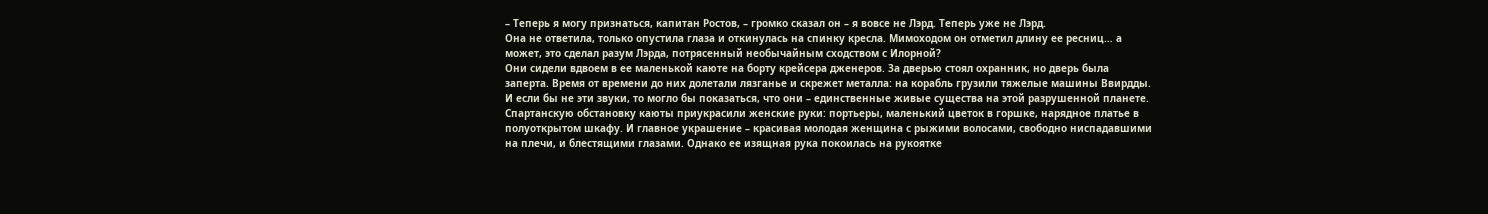– Теперь я могу признаться, капитан Ростов, – громко сказал он – я вовсе не Лэрд. Теперь уже не Лэрд.
Она не ответила, только опустила глаза и откинулась на спинку кресла. Мимоходом он отметил длину ее ресниц… а может, это сделал разум Лэрда, потрясенный необычайным сходством с Илорной?
Они сидели вдвоем в ее маленькой каюте на борту крейсера дженеров. За дверью стоял охранник, но дверь была заперта. Время от времени до них долетали лязганье и скрежет металла: на корабль грузили тяжелые машины Ввирдды. И если бы не эти звуки, то могло бы показаться, что они – единственные живые существа на этой разрушенной планете.
Спартанскую обстановку каюты приукрасили женские руки: портьеры, маленький цветок в горшке, нарядное платье в полуоткрытом шкафу. И главное украшение – красивая молодая женщина с рыжими волосами, свободно ниспадавшими на плечи, и блестящими глазами. Однако ее изящная рука покоилась на рукоятке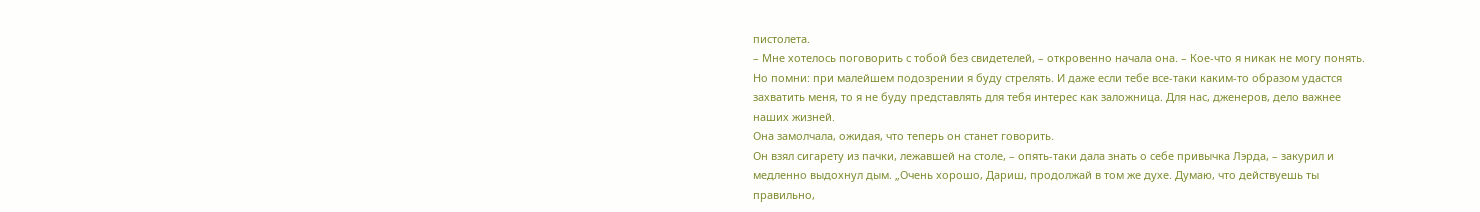пистолета.
– Мне хотелось поговорить с тобой без свидетелей, – откровенно начала она. – Кое-что я никак не могу понять. Но помни: при малейшем подозрении я буду стрелять. И даже если тебе все-таки каким-то образом удастся захватить меня, то я не буду представлять для тебя интерес как заложница. Для нас, дженеров, дело важнее наших жизней.
Она замолчала, ожидая, что теперь он станет говорить.
Он взял сигарету из пачки, лежавшей на столе, – опять-таки дала знать о себе привычка Лэрда, – закурил и медленно выдохнул дым. „Очень хорошо, Дариш, продолжай в том же духе. Думаю, что действуешь ты правильно,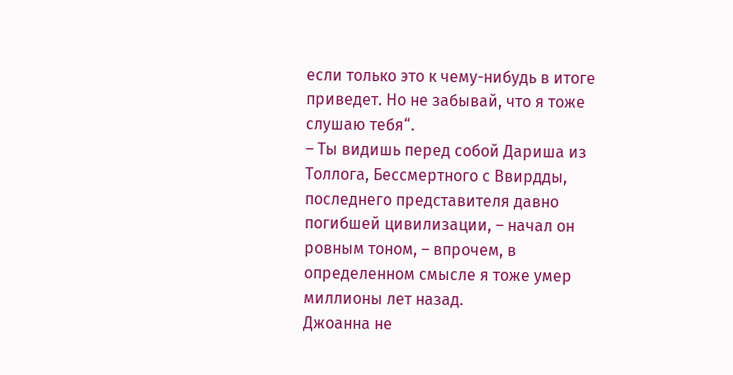если только это к чему-нибудь в итоге приведет. Но не забывай, что я тоже слушаю тебя“.
– Ты видишь перед собой Дариша из Толлога, Бессмертного с Ввирдды, последнего представителя давно погибшей цивилизации, – начал он ровным тоном, – впрочем, в определенном смысле я тоже умер миллионы лет назад.
Джоанна не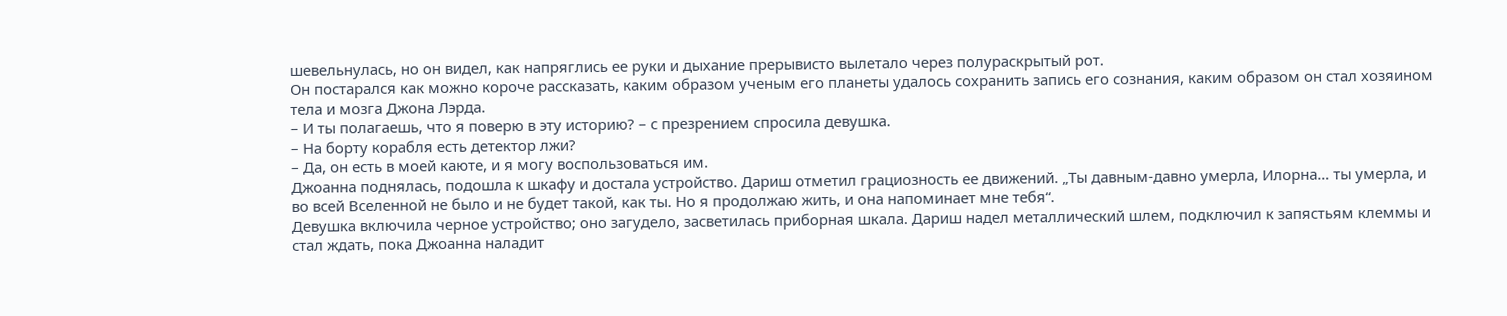шевельнулась, но он видел, как напряглись ее руки и дыхание прерывисто вылетало через полураскрытый рот.
Он постарался как можно короче рассказать, каким образом ученым его планеты удалось сохранить запись его сознания, каким образом он стал хозяином тела и мозга Джона Лэрда.
– И ты полагаешь, что я поверю в эту историю? – с презрением спросила девушка.
– На борту корабля есть детектор лжи?
– Да, он есть в моей каюте, и я могу воспользоваться им.
Джоанна поднялась, подошла к шкафу и достала устройство. Дариш отметил грациозность ее движений. „Ты давным-давно умерла, Илорна… ты умерла, и во всей Вселенной не было и не будет такой, как ты. Но я продолжаю жить, и она напоминает мне тебя“.
Девушка включила черное устройство; оно загудело, засветилась приборная шкала. Дариш надел металлический шлем, подключил к запястьям клеммы и стал ждать, пока Джоанна наладит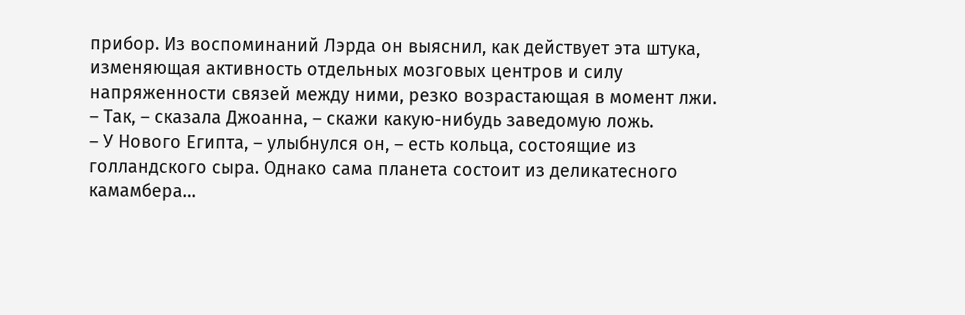прибор. Из воспоминаний Лэрда он выяснил, как действует эта штука, изменяющая активность отдельных мозговых центров и силу напряженности связей между ними, резко возрастающая в момент лжи.
– Так, – сказала Джоанна, – скажи какую-нибудь заведомую ложь.
– У Нового Египта, – улыбнулся он, – есть кольца, состоящие из голландского сыра. Однако сама планета состоит из деликатесного камамбера…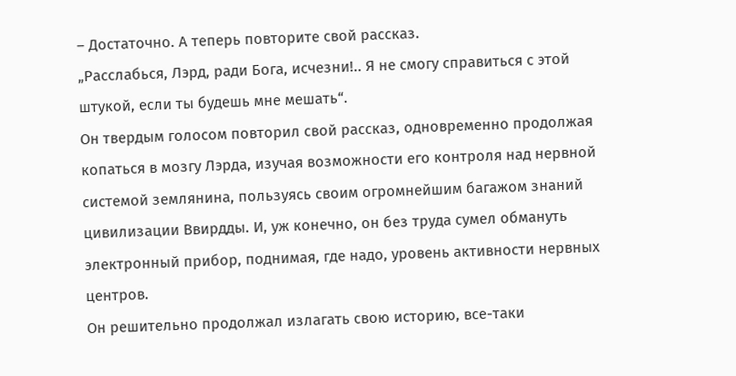– Достаточно. А теперь повторите свой рассказ.
„Расслабься, Лэрд, ради Бога, исчезни!.. Я не смогу справиться с этой штукой, если ты будешь мне мешать“.
Он твердым голосом повторил свой рассказ, одновременно продолжая копаться в мозгу Лэрда, изучая возможности его контроля над нервной системой землянина, пользуясь своим огромнейшим багажом знаний цивилизации Ввирдды. И, уж конечно, он без труда сумел обмануть электронный прибор, поднимая, где надо, уровень активности нервных центров.
Он решительно продолжал излагать свою историю, все-таки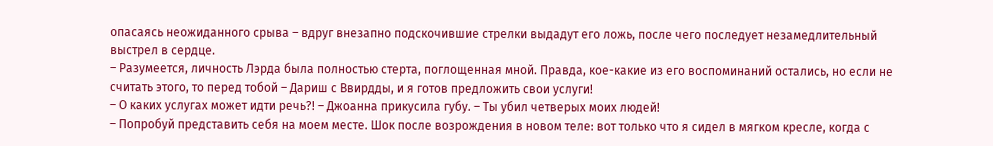опасаясь неожиданного срыва – вдруг внезапно подскочившие стрелки выдадут его ложь, после чего последует незамедлительный выстрел в сердце.
– Разумеется, личность Лэрда была полностью стерта, поглощенная мной. Правда, кое-какие из его воспоминаний остались, но если не считать этого, то перед тобой – Дариш с Ввирдды, и я готов предложить свои услуги!
– О каких услугах может идти речь?! – Джоанна прикусила губу. – Ты убил четверых моих людей!
– Попробуй представить себя на моем месте. Шок после возрождения в новом теле: вот только что я сидел в мягком кресле, когда с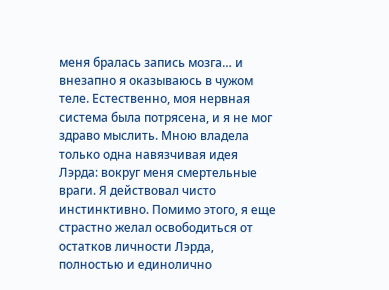меня бралась запись мозга… и внезапно я оказываюсь в чужом теле. Естественно, моя нервная система была потрясена, и я не мог здраво мыслить. Мною владела только одна навязчивая идея Лэрда: вокруг меня смертельные враги. Я действовал чисто инстинктивно. Помимо этого, я еще страстно желал освободиться от остатков личности Лэрда, полностью и единолично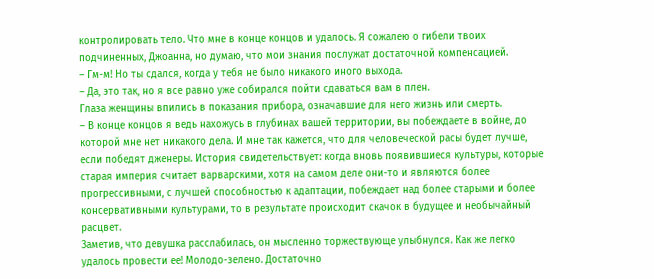контролировать тело. Что мне в конце концов и удалось. Я сожалею о гибели твоих подчиненных, Джоанна, но думаю, что мои знания послужат достаточной компенсацией.
– Гм-м! Но ты сдался, когда у тебя не было никакого иного выхода.
– Да, это так, но я все равно уже собирался пойти сдаваться вам в плен.
Глаза женщины впились в показания прибора, означавшие для него жизнь или смерть.
– В конце концов я ведь нахожусь в глубинах вашей территории, вы побеждаете в войне, до которой мне нет никакого дела. И мне так кажется, что для человеческой расы будет лучше, если победят дженеры. История свидетельствует: когда вновь появившиеся культуры, которые старая империя считает варварскими, хотя на самом деле они-то и являются более прогрессивными, с лучшей способностью к адаптации, побеждает над более старыми и более консервативными культурами, то в результате происходит скачок в будущее и необычайный расцвет.
Заметив, что девушка расслабилась, он мысленно торжествующе улыбнулся. Как же легко удалось провести ее! Молодо-зелено. Достаточно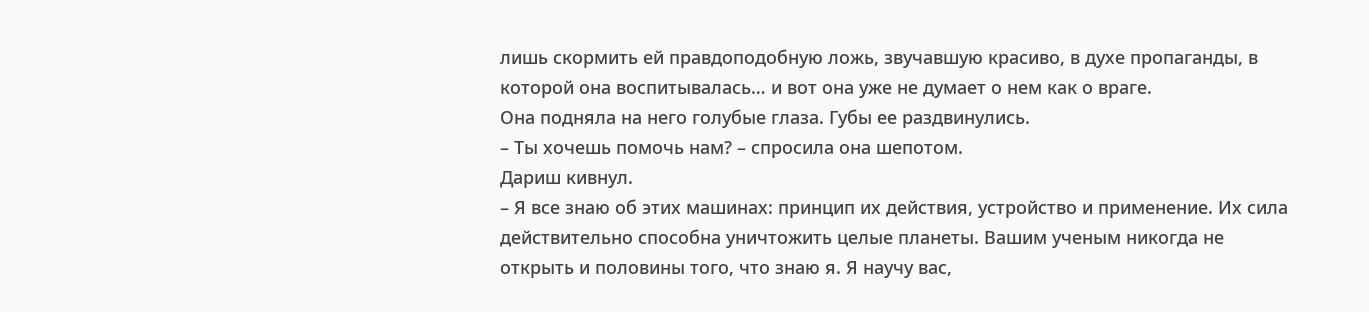лишь скормить ей правдоподобную ложь, звучавшую красиво, в духе пропаганды, в которой она воспитывалась… и вот она уже не думает о нем как о враге.
Она подняла на него голубые глаза. Губы ее раздвинулись.
– Ты хочешь помочь нам? – спросила она шепотом.
Дариш кивнул.
– Я все знаю об этих машинах: принцип их действия, устройство и применение. Их сила действительно способна уничтожить целые планеты. Вашим ученым никогда не открыть и половины того, что знаю я. Я научу вас,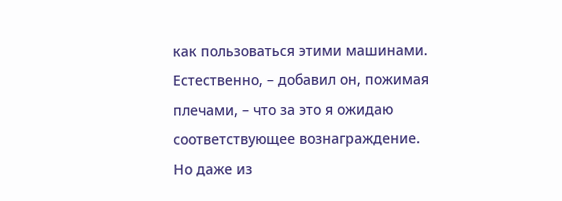как пользоваться этими машинами. Естественно, – добавил он, пожимая плечами, – что за это я ожидаю соответствующее вознаграждение. Но даже из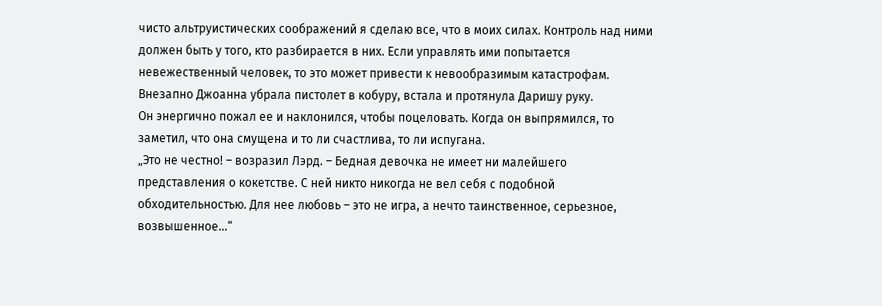чисто альтруистических соображений я сделаю все, что в моих силах. Контроль над ними должен быть у того, кто разбирается в них. Если управлять ими попытается невежественный человек, то это может привести к невообразимым катастрофам.
Внезапно Джоанна убрала пистолет в кобуру, встала и протянула Даришу руку.
Он энергично пожал ее и наклонился, чтобы поцеловать. Когда он выпрямился, то заметил, что она смущена и то ли счастлива, то ли испугана.
„Это не честно! – возразил Лэрд. – Бедная девочка не имеет ни малейшего представления о кокетстве. С ней никто никогда не вел себя с подобной обходительностью. Для нее любовь – это не игра, а нечто таинственное, серьезное, возвышенное…“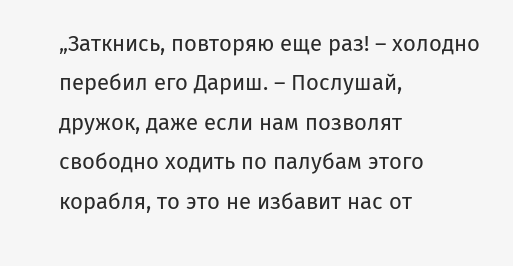„Заткнись, повторяю еще раз! – холодно перебил его Дариш. – Послушай, дружок, даже если нам позволят свободно ходить по палубам этого корабля, то это не избавит нас от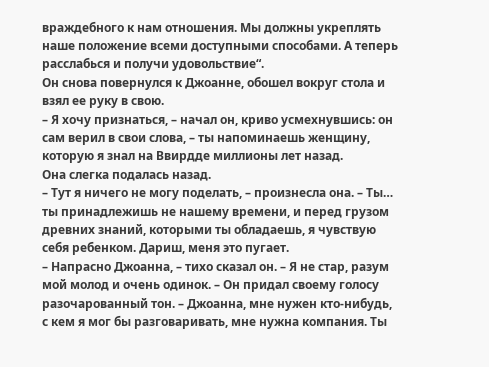враждебного к нам отношения. Мы должны укреплять наше положение всеми доступными способами. А теперь расслабься и получи удовольствие“.
Он снова повернулся к Джоанне, обошел вокруг стола и взял ее руку в свою.
– Я хочу признаться, – начал он, криво усмехнувшись: он сам верил в свои слова, – ты напоминаешь женщину, которую я знал на Ввирдде миллионы лет назад.
Она слегка подалась назад.
– Тут я ничего не могу поделать, – произнесла она. – Ты… ты принадлежишь не нашему времени, и перед грузом древних знаний, которыми ты обладаешь, я чувствую себя ребенком. Дариш, меня это пугает.
– Напрасно Джоанна, – тихо сказал он. – Я не стар, разум мой молод и очень одинок. – Он придал своему голосу разочарованный тон. – Джоанна, мне нужен кто-нибудь, с кем я мог бы разговаривать, мне нужна компания. Ты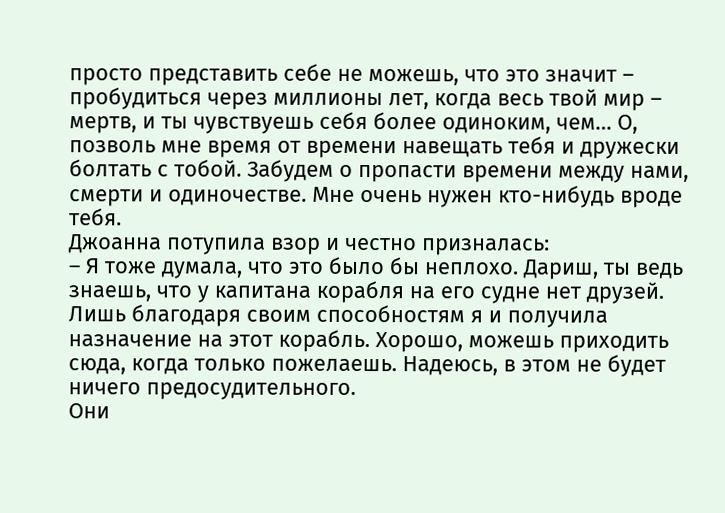просто представить себе не можешь, что это значит – пробудиться через миллионы лет, когда весь твой мир – мертв, и ты чувствуешь себя более одиноким, чем… О, позволь мне время от времени навещать тебя и дружески болтать с тобой. Забудем о пропасти времени между нами, смерти и одиночестве. Мне очень нужен кто-нибудь вроде тебя.
Джоанна потупила взор и честно призналась:
– Я тоже думала, что это было бы неплохо. Дариш, ты ведь знаешь, что у капитана корабля на его судне нет друзей. Лишь благодаря своим способностям я и получила назначение на этот корабль. Хорошо, можешь приходить сюда, когда только пожелаешь. Надеюсь, в этом не будет ничего предосудительного.
Они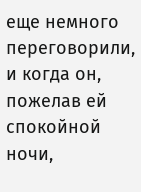еще немного переговорили, и когда он, пожелав ей спокойной ночи,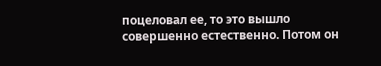поцеловал ее, то это вышло совершенно естественно. Потом он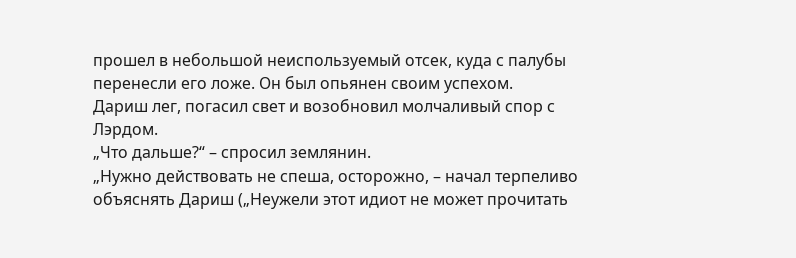прошел в небольшой неиспользуемый отсек, куда с палубы перенесли его ложе. Он был опьянен своим успехом.
Дариш лег, погасил свет и возобновил молчаливый спор с Лэрдом.
„Что дальше?“ – спросил землянин.
„Нужно действовать не спеша, осторожно, – начал терпеливо объяснять Дариш („Неужели этот идиот не может прочитать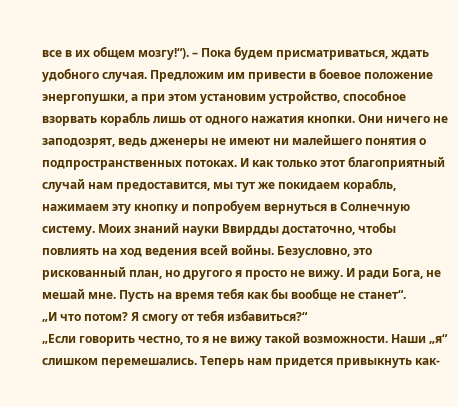все в их общем мозгу!“). – Пока будем присматриваться, ждать удобного случая. Предложим им привести в боевое положение энергопушки, а при этом установим устройство, способное взорвать корабль лишь от одного нажатия кнопки. Они ничего не заподозрят, ведь дженеры не имеют ни малейшего понятия о подпространственных потоках. И как только этот благоприятный случай нам предоставится, мы тут же покидаем корабль, нажимаем эту кнопку и попробуем вернуться в Солнечную систему. Моих знаний науки Ввирдды достаточно, чтобы повлиять на ход ведения всей войны. Безусловно, это рискованный план, но другого я просто не вижу. И ради Бога, не мешай мне. Пусть на время тебя как бы вообще не станет“.
„И что потом? Я смогу от тебя избавиться?“
„Если говорить честно, то я не вижу такой возможности. Наши „я“ слишком перемешались. Теперь нам придется привыкнуть как-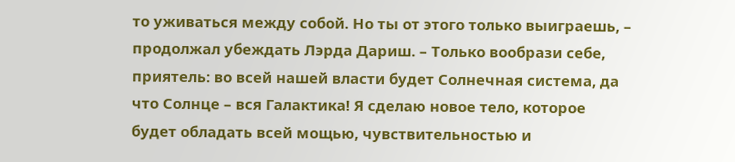то уживаться между собой. Но ты от этого только выиграешь, – продолжал убеждать Лэрда Дариш. – Только вообрази себе, приятель: во всей нашей власти будет Солнечная система, да что Солнце – вся Галактика! Я сделаю новое тело, которое будет обладать всей мощью, чувствительностью и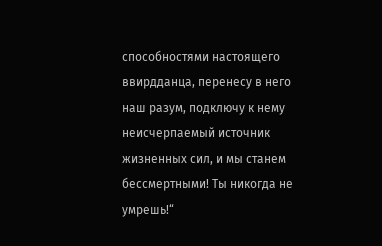способностями настоящего ввирдданца, перенесу в него наш разум, подключу к нему неисчерпаемый источник жизненных сил, и мы станем бессмертными! Ты никогда не умрешь!“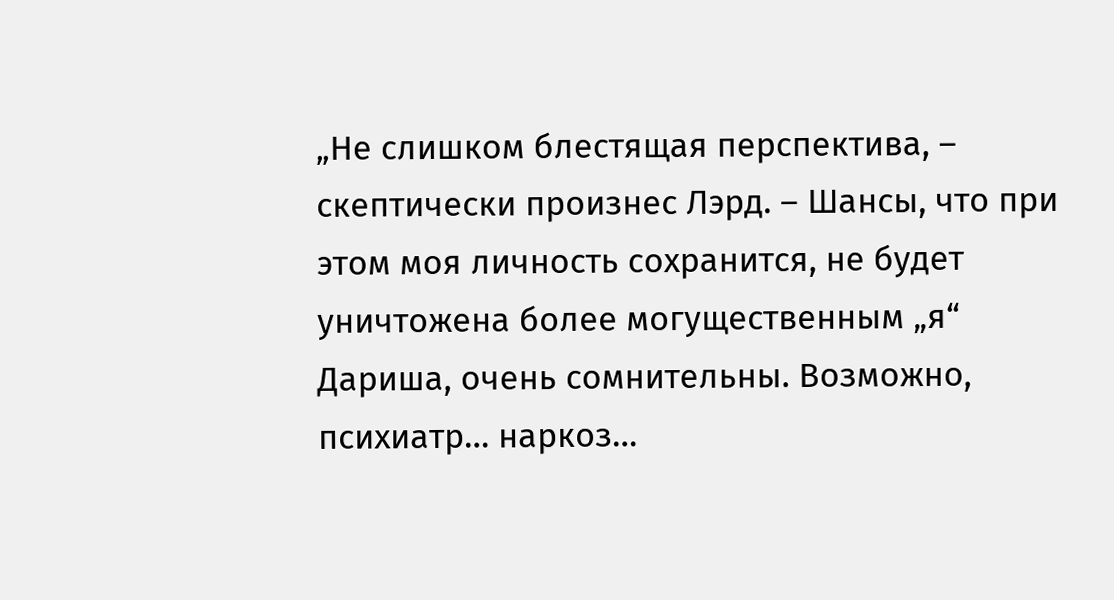„Не слишком блестящая перспектива, – скептически произнес Лэрд. – Шансы, что при этом моя личность сохранится, не будет уничтожена более могущественным „я“ Дариша, очень сомнительны. Возможно, психиатр… наркоз…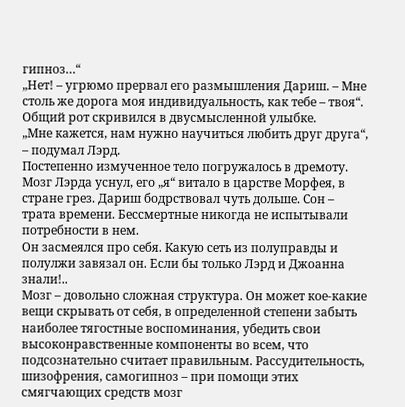гипноз…“
„Нет! – угрюмо прервал его размышления Дариш. – Мне столь же дорога моя индивидуальность, как тебе – твоя“.
Общий рот скривился в двусмысленной улыбке.
„Мне кажется, нам нужно научиться любить друг друга“, – подумал Лэрд.
Постепенно измученное тело погружалось в дремоту. Мозг Лэрда уснул, его „я“ витало в царстве Морфея, в стране грез. Дариш бодрствовал чуть дольше. Сон – трата времени. Бессмертные никогда не испытывали потребности в нем.
Он засмеялся про себя. Какую сеть из полуправды и полулжи завязал он. Если бы только Лэрд и Джоанна знали!..
Мозг – довольно сложная структура. Он может кое-какие вещи скрывать от себя, в определенной степени забыть наиболее тягостные воспоминания, убедить свои высоконравственные компоненты во всем, что подсознательно считает правильным. Рассудительность, шизофрения, самогипноз – при помощи этих смягчающих средств мозг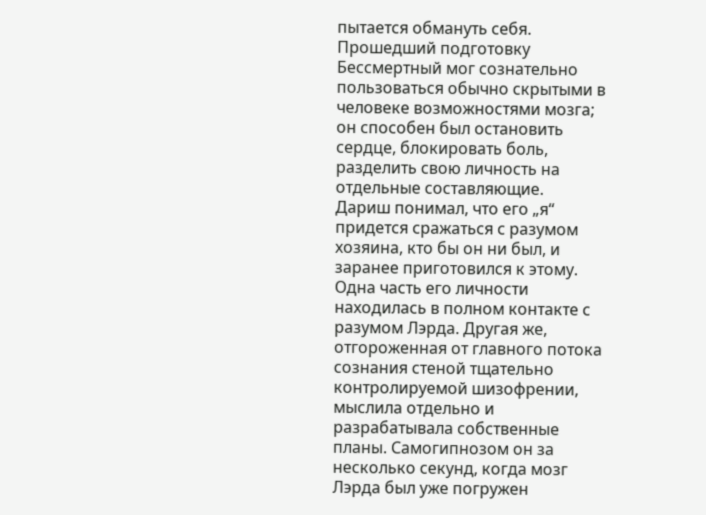пытается обмануть себя. Прошедший подготовку Бессмертный мог сознательно пользоваться обычно скрытыми в человеке возможностями мозга; он способен был остановить сердце, блокировать боль, разделить свою личность на отдельные составляющие.
Дариш понимал, что его „я“ придется сражаться с разумом хозяина, кто бы он ни был, и заранее приготовился к этому. Одна часть его личности находилась в полном контакте с разумом Лэрда. Другая же, отгороженная от главного потока сознания стеной тщательно контролируемой шизофрении, мыслила отдельно и разрабатывала собственные планы. Самогипнозом он за несколько секунд, когда мозг Лэрда был уже погружен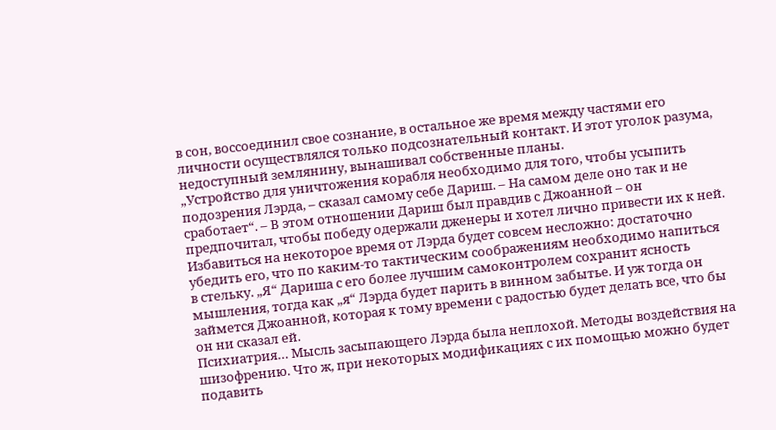в сон, воссоединил свое сознание, в остальное же время между частями его личности осуществлялся только подсознательный контакт. И этот уголок разума, недоступный землянину, вынашивал собственные планы.
„Устройство для уничтожения корабля необходимо для того, чтобы усыпить подозрения Лэрда, – сказал самому себе Дариш. – На самом деле оно так и не сработает“. – В этом отношении Дариш был правдив с Джоанной – он предпочитал, чтобы победу одержали дженеры и хотел лично привести их к ней.
Избавиться на некоторое время от Лэрда будет совсем несложно: достаточно убедить его, что по каким-то тактическим соображениям необходимо напиться в стельку. „Я“ Дариша с его более лучшим самоконтролем сохранит ясность мышления, тогда как „я“ Лэрда будет парить в винном забытье. И уж тогда он займется Джоанной, которая к тому времени с радостью будет делать все, что бы он ни сказал ей.
Психиатрия… Мысль засыпающего Лэрда была неплохой. Методы воздействия на шизофрению. Что ж, при некоторых модификациях с их помощью можно будет подавить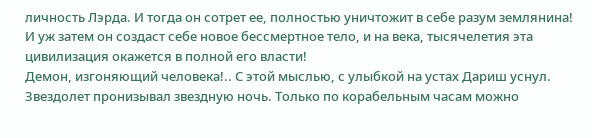личность Лэрда. И тогда он сотрет ее, полностью уничтожит в себе разум землянина!
И уж затем он создаст себе новое бессмертное тело, и на века, тысячелетия эта цивилизация окажется в полной его власти!
Демон, изгоняющий человека!.. С этой мыслью, с улыбкой на устах Дариш уснул.
Звездолет пронизывал звездную ночь. Только по корабельным часам можно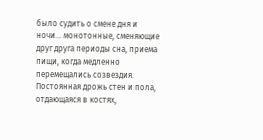было судить о смене дня и ночи… монотонные, сменяющие друг друга периоды сна, приема пищи, когда медленно перемещались созвездия.
Постоянная дрожь стен и пола, отдающаяся в костях,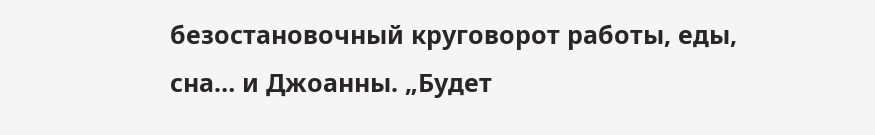безостановочный круговорот работы, еды, сна… и Джоанны. „Будет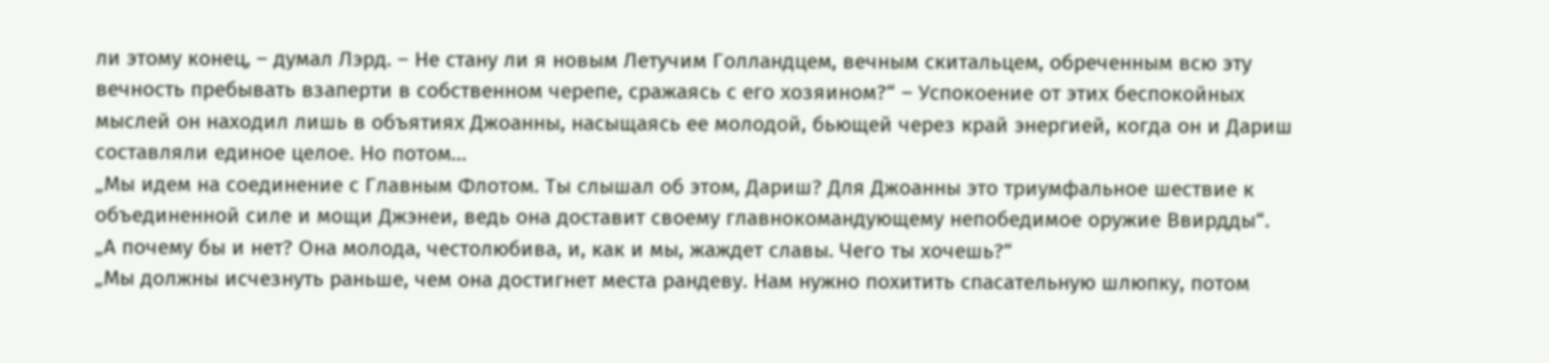ли этому конец, – думал Лэрд. – Не стану ли я новым Летучим Голландцем, вечным скитальцем, обреченным всю эту вечность пребывать взаперти в собственном черепе, сражаясь с его хозяином?“ – Успокоение от этих беспокойных мыслей он находил лишь в объятиях Джоанны, насыщаясь ее молодой, бьющей через край энергией, когда он и Дариш составляли единое целое. Но потом…
„Мы идем на соединение с Главным Флотом. Ты слышал об этом, Дариш? Для Джоанны это триумфальное шествие к объединенной силе и мощи Джэнеи, ведь она доставит своему главнокомандующему непобедимое оружие Ввирдды“.
„А почему бы и нет? Она молода, честолюбива, и, как и мы, жаждет славы. Чего ты хочешь?“
„Мы должны исчезнуть раньше, чем она достигнет места рандеву. Нам нужно похитить спасательную шлюпку, потом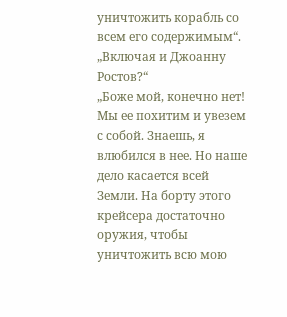уничтожить корабль со всем его содержимым“.
„Включая и Джоанну Ростов?“
„Боже мой, конечно нет! Мы ее похитим и увезем с собой. Знаешь, я влюбился в нее. Но наше дело касается всей Земли. На борту этого крейсера достаточно оружия, чтобы уничтожить всю мою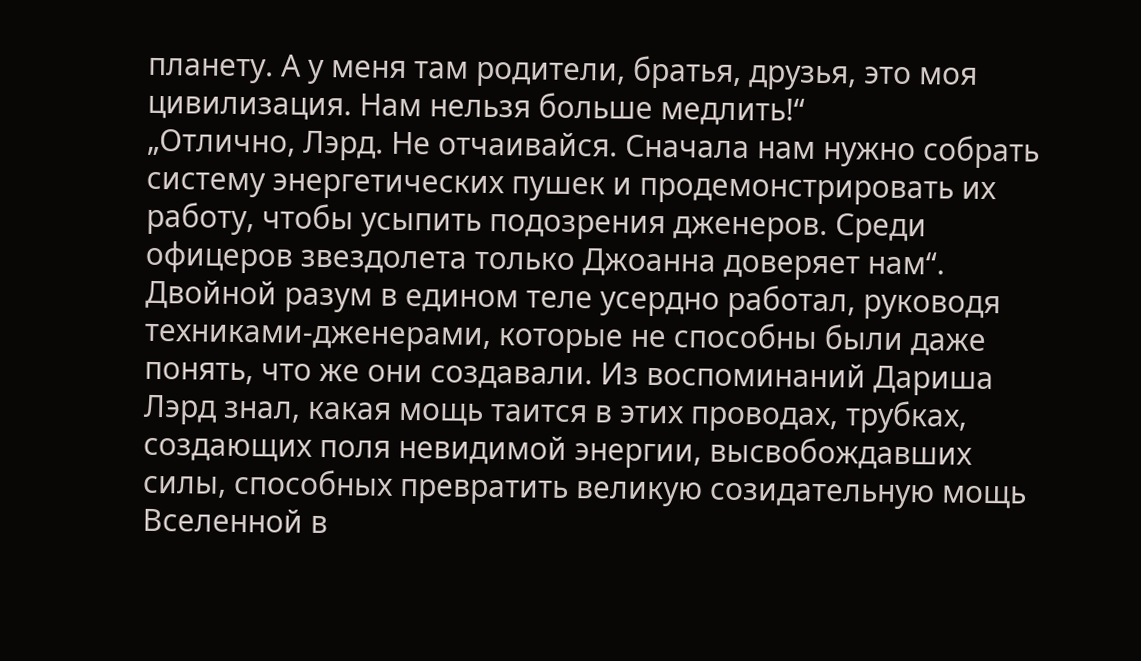планету. А у меня там родители, братья, друзья, это моя цивилизация. Нам нельзя больше медлить!“
„Отлично, Лэрд. Не отчаивайся. Сначала нам нужно собрать систему энергетических пушек и продемонстрировать их работу, чтобы усыпить подозрения дженеров. Среди офицеров звездолета только Джоанна доверяет нам“.
Двойной разум в едином теле усердно работал, руководя техниками-дженерами, которые не способны были даже понять, что же они создавали. Из воспоминаний Дариша Лэрд знал, какая мощь таится в этих проводах, трубках, создающих поля невидимой энергии, высвобождавших силы, способных превратить великую созидательную мощь Вселенной в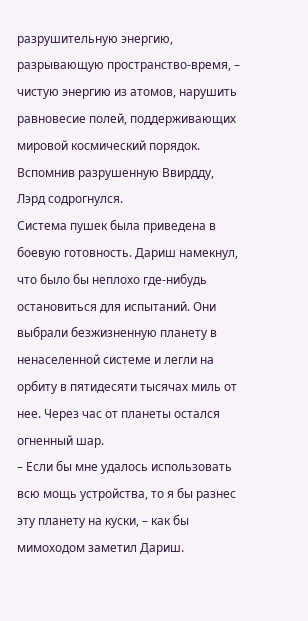разрушительную энергию, разрывающую пространство-время, – чистую энергию из атомов, нарушить равновесие полей, поддерживающих мировой космический порядок. Вспомнив разрушенную Ввирдду, Лэрд содрогнулся.
Система пушек была приведена в боевую готовность. Дариш намекнул, что было бы неплохо где-нибудь остановиться для испытаний. Они выбрали безжизненную планету в ненаселенной системе и легли на орбиту в пятидесяти тысячах миль от нее. Через час от планеты остался огненный шар.
– Если бы мне удалось использовать всю мощь устройства, то я бы разнес эту планету на куски, – как бы мимоходом заметил Дариш.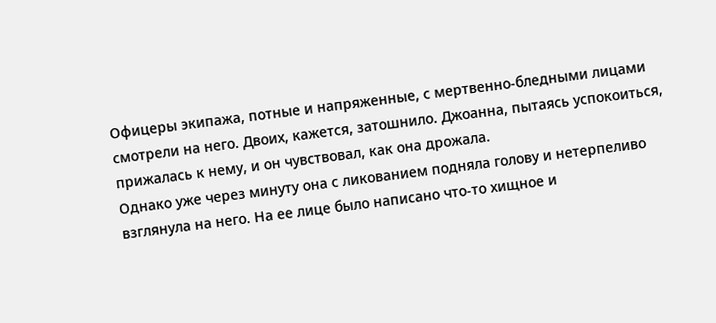Офицеры экипажа, потные и напряженные, с мертвенно-бледными лицами смотрели на него. Двоих, кажется, затошнило. Джоанна, пытаясь успокоиться, прижалась к нему, и он чувствовал, как она дрожала.
Однако уже через минуту она с ликованием подняла голову и нетерпеливо взглянула на него. На ее лице было написано что-то хищное и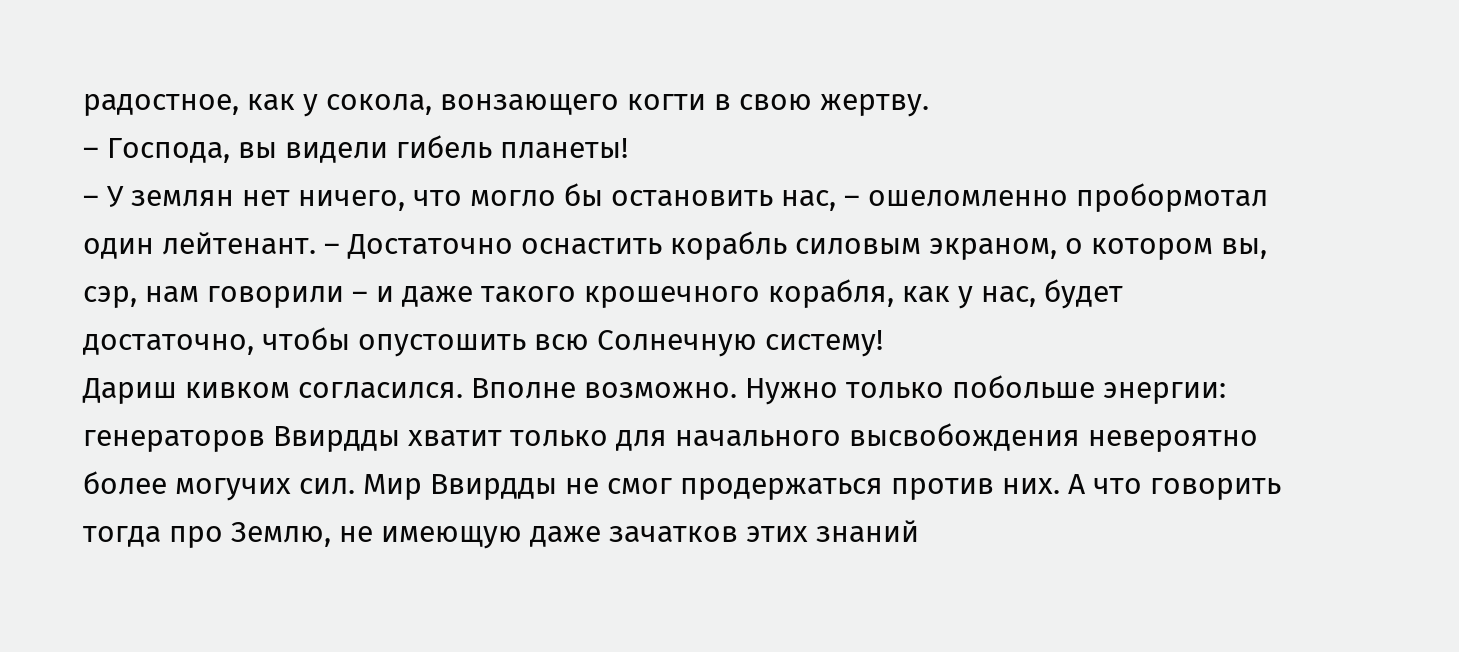радостное, как у сокола, вонзающего когти в свою жертву.
– Господа, вы видели гибель планеты!
– У землян нет ничего, что могло бы остановить нас, – ошеломленно пробормотал один лейтенант. – Достаточно оснастить корабль силовым экраном, о котором вы, сэр, нам говорили – и даже такого крошечного корабля, как у нас, будет достаточно, чтобы опустошить всю Солнечную систему!
Дариш кивком согласился. Вполне возможно. Нужно только побольше энергии: генераторов Ввирдды хватит только для начального высвобождения невероятно более могучих сил. Мир Ввирдды не смог продержаться против них. А что говорить тогда про Землю, не имеющую даже зачатков этих знаний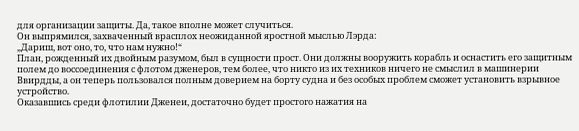для организации защиты. Да, такое вполне может случиться.
Он выпрямился, захваченный врасплох неожиданной яростной мыслью Лэрда:
„Дариш, вот оно, то, что нам нужно!“
План, рожденный их двойным разумом, был в сущности прост. Они должны вооружить корабль и оснастить его защитным полем до воссоединения с флотом дженеров, тем более, что никто из их техников ничего не смыслил в машинерии Ввирдды, а он теперь пользовался полным доверием на борту судна и без особых проблем сможет установить взрывное устройство.
Оказавшись среди флотилии Дженеи, достаточно будет простого нажатия на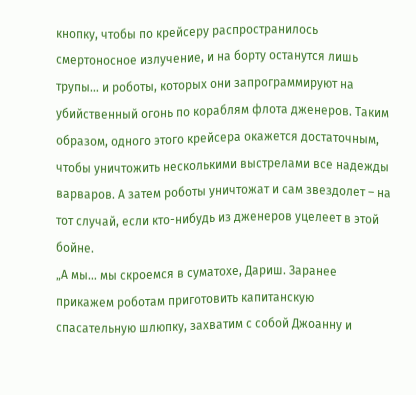кнопку, чтобы по крейсеру распространилось смертоносное излучение, и на борту останутся лишь трупы… и роботы, которых они запрограммируют на убийственный огонь по кораблям флота дженеров. Таким образом, одного этого крейсера окажется достаточным, чтобы уничтожить несколькими выстрелами все надежды варваров. А затем роботы уничтожат и сам звездолет – на тот случай, если кто-нибудь из дженеров уцелеет в этой бойне.
„А мы… мы скроемся в суматохе, Дариш. Заранее прикажем роботам приготовить капитанскую спасательную шлюпку, захватим с собой Джоанну и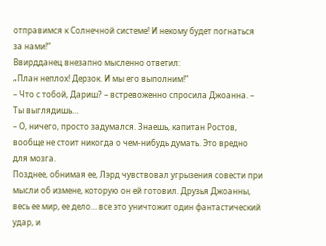отправимся к Солнечной системе! И некому будет погнаться за нами!“
Ввирдданец внезапно мысленно ответил:
„План неплох! Дерзок. И мы его выполним!“
– Что с тобой, Дариш? – встревоженно спросила Джоанна. – Ты выглядишь…
– О, ничего, просто задумался. Знаешь, капитан Ростов, вообще не стоит никогда о чем-нибудь думать. Это вредно для мозга.
Позднее, обнимая ее, Лэрд чувствовал угрызения совести при мысли об измене, которую он ей готовил. Друзья Джоанны, весь ее мир, ее дело… все это уничтожит один фантастический удар, и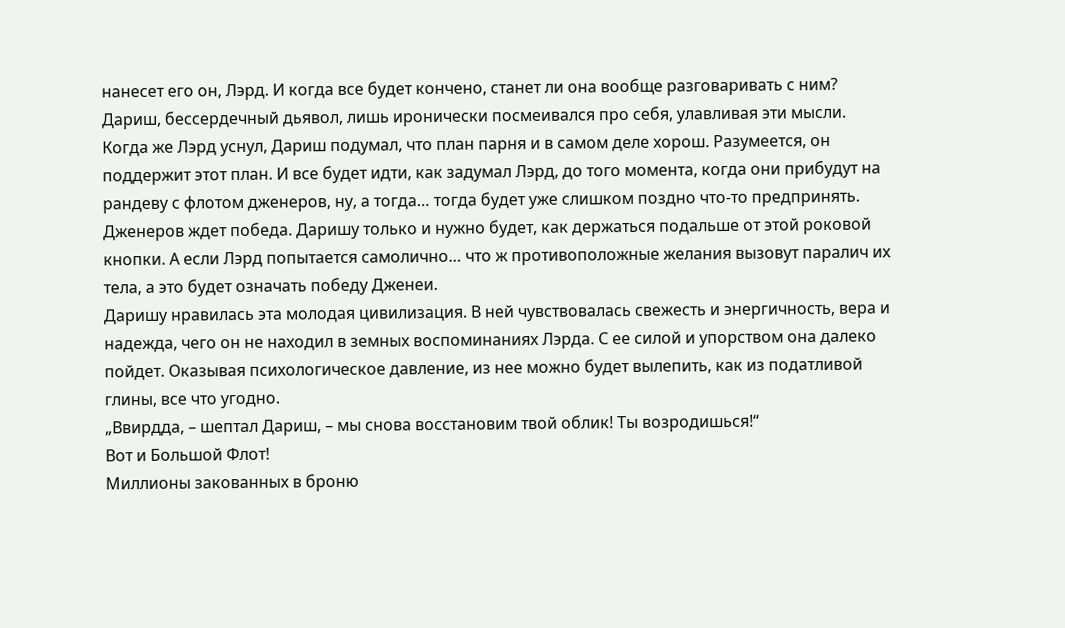нанесет его он, Лэрд. И когда все будет кончено, станет ли она вообще разговаривать с ним?
Дариш, бессердечный дьявол, лишь иронически посмеивался про себя, улавливая эти мысли.
Когда же Лэрд уснул, Дариш подумал, что план парня и в самом деле хорош. Разумеется, он поддержит этот план. И все будет идти, как задумал Лэрд, до того момента, когда они прибудут на рандеву с флотом дженеров, ну, а тогда… тогда будет уже слишком поздно что-то предпринять. Дженеров ждет победа. Даришу только и нужно будет, как держаться подальше от этой роковой кнопки. А если Лэрд попытается самолично… что ж противоположные желания вызовут паралич их тела, а это будет означать победу Дженеи.
Даришу нравилась эта молодая цивилизация. В ней чувствовалась свежесть и энергичность, вера и надежда, чего он не находил в земных воспоминаниях Лэрда. С ее силой и упорством она далеко пойдет. Оказывая психологическое давление, из нее можно будет вылепить, как из податливой глины, все что угодно.
„Ввирдда, – шептал Дариш, – мы снова восстановим твой облик! Ты возродишься!“
Вот и Большой Флот!
Миллионы закованных в броню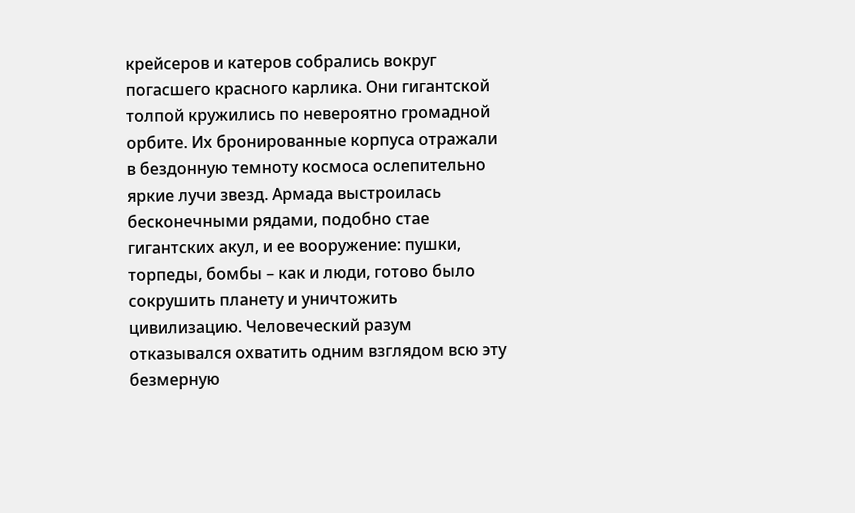крейсеров и катеров собрались вокруг погасшего красного карлика. Они гигантской толпой кружились по невероятно громадной орбите. Их бронированные корпуса отражали в бездонную темноту космоса ослепительно яркие лучи звезд. Армада выстроилась бесконечными рядами, подобно стае гигантских акул, и ее вооружение: пушки, торпеды, бомбы – как и люди, готово было сокрушить планету и уничтожить цивилизацию. Человеческий разум отказывался охватить одним взглядом всю эту безмерную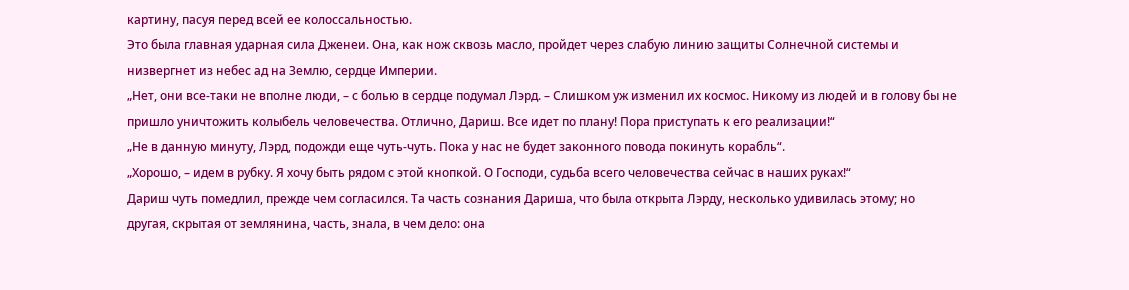картину, пасуя перед всей ее колоссальностью.
Это была главная ударная сила Дженеи. Она, как нож сквозь масло, пройдет через слабую линию защиты Солнечной системы и низвергнет из небес ад на Землю, сердце Империи.
„Нет, они все-таки не вполне люди, – с болью в сердце подумал Лэрд. – Слишком уж изменил их космос. Никому из людей и в голову бы не пришло уничтожить колыбель человечества. Отлично, Дариш. Все идет по плану! Пора приступать к его реализации!“
„Не в данную минуту, Лэрд, подожди еще чуть-чуть. Пока у нас не будет законного повода покинуть корабль“.
„Хорошо, – идем в рубку. Я хочу быть рядом с этой кнопкой. О Господи, судьба всего человечества сейчас в наших руках!“
Дариш чуть помедлил, прежде чем согласился. Та часть сознания Дариша, что была открыта Лэрду, несколько удивилась этому; но другая, скрытая от землянина, часть, знала, в чем дело: она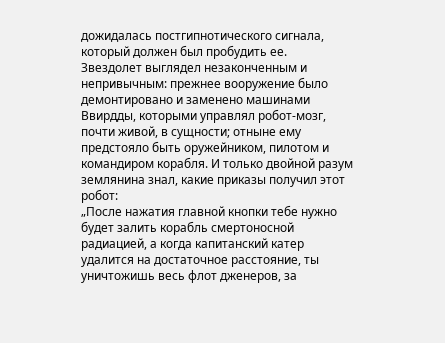дожидалась постгипнотического сигнала, который должен был пробудить ее.
Звездолет выглядел незаконченным и непривычным: прежнее вооружение было демонтировано и заменено машинами Ввирдды, которыми управлял робот-мозг, почти живой, в сущности; отныне ему предстояло быть оружейником, пилотом и командиром корабля. И только двойной разум землянина знал, какие приказы получил этот робот:
„После нажатия главной кнопки тебе нужно будет залить корабль смертоносной радиацией, а когда капитанский катер удалится на достаточное расстояние, ты уничтожишь весь флот дженеров, за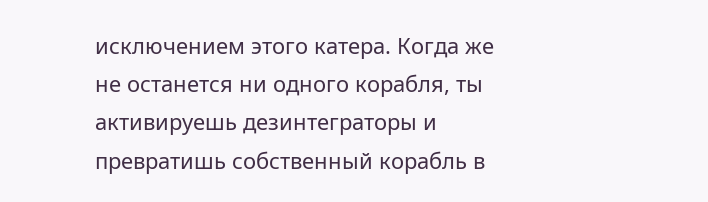исключением этого катера. Когда же не останется ни одного корабля, ты активируешь дезинтеграторы и превратишь собственный корабль в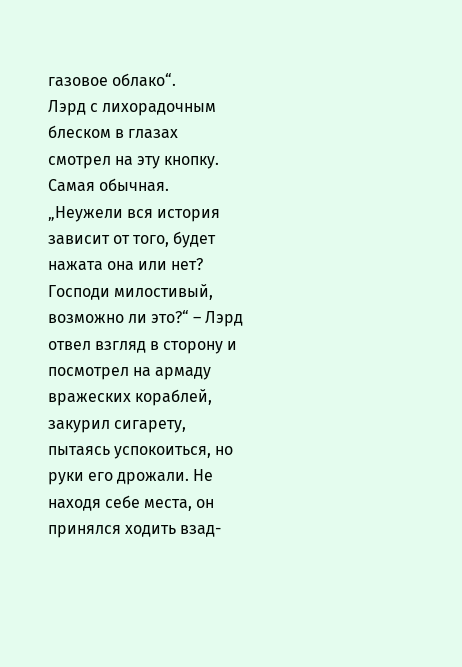газовое облако“.
Лэрд с лихорадочным блеском в глазах смотрел на эту кнопку. Самая обычная. „Неужели вся история зависит от того, будет нажата она или нет? Господи милостивый, возможно ли это?“ – Лэрд отвел взгляд в сторону и посмотрел на армаду вражеских кораблей, закурил сигарету, пытаясь успокоиться, но руки его дрожали. Не находя себе места, он принялся ходить взад-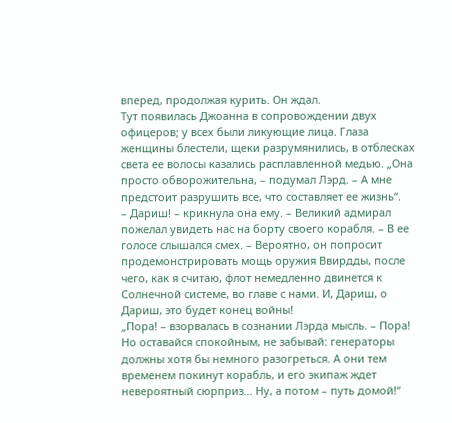вперед, продолжая курить. Он ждал.
Тут появилась Джоанна в сопровождении двух офицеров; у всех были ликующие лица. Глаза женщины блестели, щеки разрумянились, в отблесках света ее волосы казались расплавленной медью. „Она просто обворожительна, – подумал Лэрд. – А мне предстоит разрушить все, что составляет ее жизнь“.
– Дариш! – крикнула она ему. – Великий адмирал пожелал увидеть нас на борту своего корабля. – В ее голосе слышался смех. – Вероятно, он попросит продемонстрировать мощь оружия Ввирдды, после чего, как я считаю, флот немедленно двинется к Солнечной системе, во главе с нами. И, Дариш, о Дариш, это будет конец войны!
„Пора! – взорвалась в сознании Лэрда мысль. – Пора! Но оставайся спокойным, не забывай: генераторы должны хотя бы немного разогреться. А они тем временем покинут корабль, и его экипаж ждет невероятный сюрприз… Ну, а потом – путь домой!“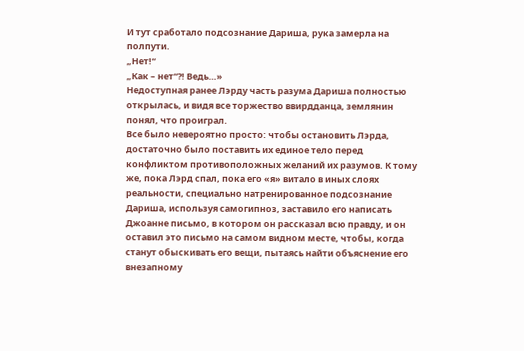И тут сработало подсознание Дариша, рука замерла на полпути.
„Нет!“
„Как – нет“?! Ведь…»
Недоступная ранее Лэрду часть разума Дариша полностью открылась, и видя все торжество ввирдданца, землянин понял, что проиграл.
Все было невероятно просто: чтобы остановить Лэрда, достаточно было поставить их единое тело перед конфликтом противоположных желаний их разумов. К тому же, пока Лэрд спал, пока его «я» витало в иных слоях реальности, специально натренированное подсознание Дариша, используя самогипноз, заставило его написать Джоанне письмо, в котором он рассказал всю правду, и он оставил это письмо на самом видном месте, чтобы, когда станут обыскивать его вещи, пытаясь найти объяснение его внезапному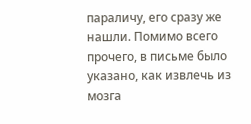параличу, его сразу же нашли. Помимо всего прочего, в письме было указано, как извлечь из мозга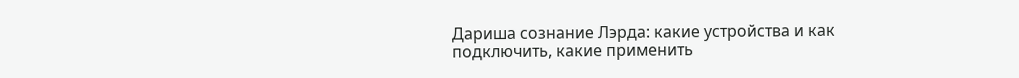Дариша сознание Лэрда: какие устройства и как подключить, какие применить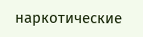наркотические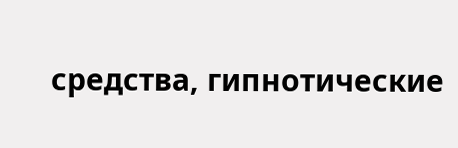средства, гипнотические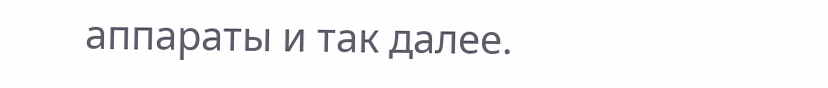аппараты и так далее.